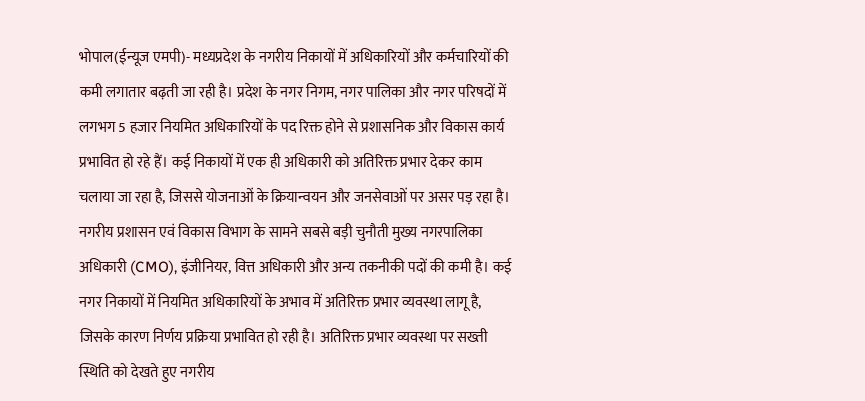भोपाल(ईन्यूज एमपी)- मध्यप्रदेश के नगरीय निकायों में अधिकारियों और कर्मचारियों की कमी लगातार बढ़ती जा रही है। प्रदेश के नगर निगम, नगर पालिका और नगर परिषदों में लगभग 5 हजार नियमित अधिकारियों के पद रिक्त होने से प्रशासनिक और विकास कार्य प्रभावित हो रहे हैं। कई निकायों में एक ही अधिकारी को अतिरिक्त प्रभार देकर काम चलाया जा रहा है, जिससे योजनाओं के क्रियान्वयन और जनसेवाओं पर असर पड़ रहा है। नगरीय प्रशासन एवं विकास विभाग के सामने सबसे बड़ी चुनौती मुख्य नगरपालिका अधिकारी (CMO), इंजीनियर, वित्त अधिकारी और अन्य तकनीकी पदों की कमी है। कई नगर निकायों में नियमित अधिकारियों के अभाव में अतिरिक्त प्रभार व्यवस्था लागू है, जिसके कारण निर्णय प्रक्रिया प्रभावित हो रही है। अतिरिक्त प्रभार व्यवस्था पर सख्ती स्थिति को देखते हुए नगरीय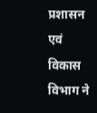प्रशासन एवं विकास विभाग ने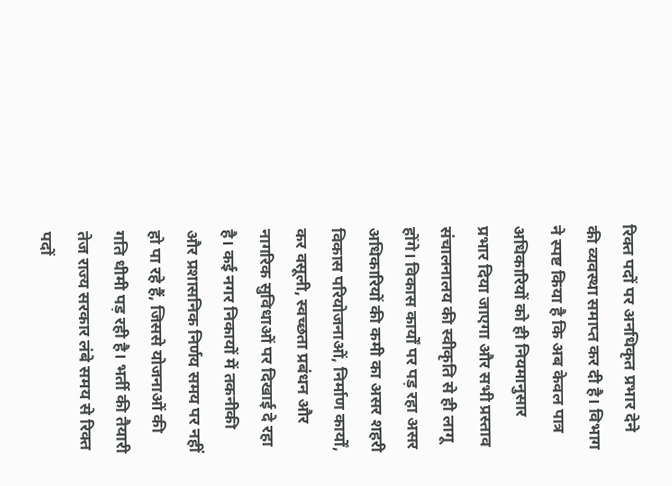रिक्त पदों पर अनधिकृत प्रभार देने की व्यवस्था समाप्त कर दी है। विभाग ने स्पष्ट किया है कि अब केवल पात्र अधिकारियों को ही नियमानुसार प्रभार दिया जाएगा और सभी प्रस्ताव संचालनालय की स्वीकृति से ही लागू होंगे। विकास कार्यों पर पड़ रहा असर अधिकारियों की कमी का असर शहरी विकास परियोजनाओं, निर्माण कार्यों, कर वसूली, स्वच्छता प्रबंधन और नागरिक सुविधाओं पर दिखाई दे रहा है। कई नगर निकायों में तकनीकी और प्रशासनिक निर्णय समय पर नहीं हो पा रहे हैं, जिससे योजनाओं की गति धीमी पड़ रही है। भर्ती की तैयारी तेज राज्य सरकार लंबे समय से रिक्त पदों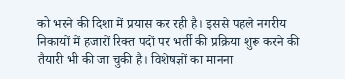को भरने की दिशा में प्रयास कर रही है। इससे पहले नगरीय निकायों में हजारों रिक्त पदों पर भर्ती की प्रक्रिया शुरू करने की तैयारी भी की जा चुकी है। विशेषज्ञों का मानना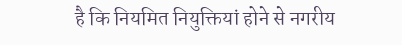है कि नियमित नियुक्तियां होने से नगरीय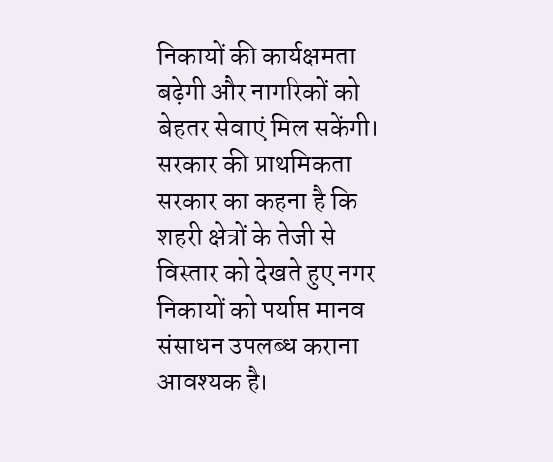निकायों की कार्यक्षमता बढ़ेगी और नागरिकों को बेहतर सेवाएं मिल सकेंगी। सरकार की प्राथमिकता सरकार का कहना है कि शहरी क्षेत्रों के तेजी से विस्तार को देखते हुए नगर निकायों को पर्याप्त मानव संसाधन उपलब्ध कराना आवश्यक है।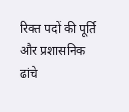रिक्त पदों की पूर्ति और प्रशासनिक ढांचे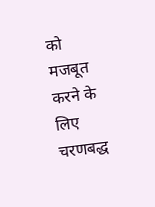को मजबूत करने के लिए चरणबद्ध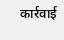कार्रवाई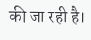की जा रही है।